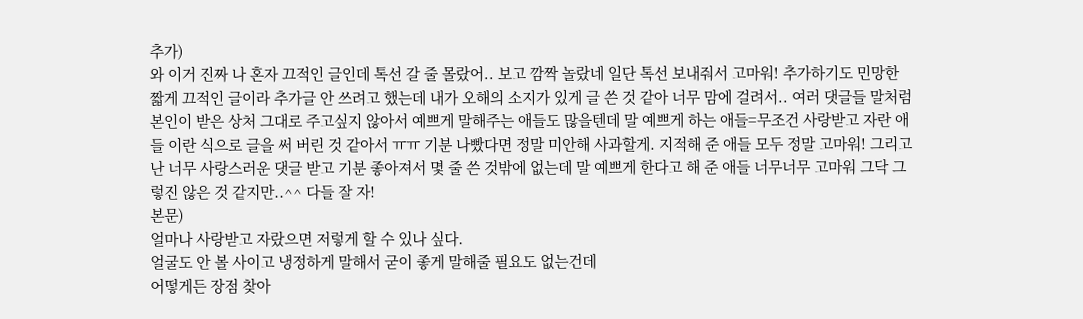추가)
와 이거 진짜 나 혼자 끄적인 글인데 톡선 갈 줄 몰랐어.. 보고 깜짝 놀랐네 일단 톡선 보내줘서 고마워! 추가하기도 민망한 짧게 끄적인 글이라 추가글 안 쓰려고 했는데 내가 오해의 소지가 있게 글 쓴 것 같아 너무 맘에 걸려서.. 여러 댓글들 말처럼 본인이 받은 상처 그대로 주고싶지 않아서 예쁘게 말해주는 애들도 많을텐데 말 예쁘게 하는 애들=무조건 사랑받고 자란 애들 이란 식으로 글을 써 버린 것 같아서 ㅠㅠ 기분 나빴다면 정말 미안해 사과할게. 지적해 준 애들 모두 정말 고마워! 그리고 난 너무 사랑스러운 댓글 받고 기분 좋아져서 몇 줄 쓴 것밖에 없는데 말 예쁘게 한다고 해 준 애들 너무너무 고마워 그닥 그렇진 않은 것 같지만..^^ 다들 잘 자!
본문)
얼마나 사랑받고 자랐으면 저렇게 할 수 있나 싶다.
얼굴도 안 볼 사이고 냉정하게 말해서 굳이 좋게 말해줄 필요도 없는건데
어떻게든 장점 찾아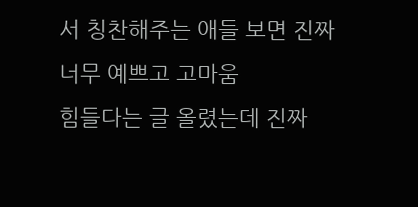서 칭찬해주는 애들 보면 진짜 너무 예쁘고 고마움
힘들다는 글 올렸는데 진짜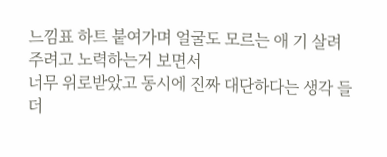느낌표 하트 붙여가며 얼굴도 모르는 애 기 살려 주려고 노력하는거 보면서
너무 위로받았고 동시에 진짜 대단하다는 생각 들더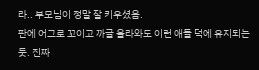라.. 부모님이 정말 잘 키우셨음.
판에 어그로 꼬이고 까글 올라와도 이런 애들 덕에 유지되는듯. 진짜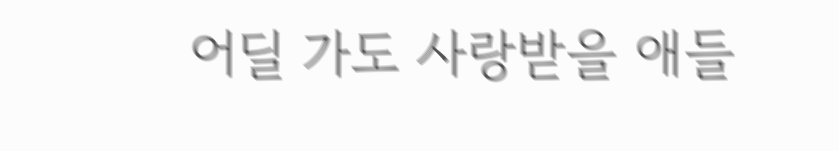어딜 가도 사랑받을 애들